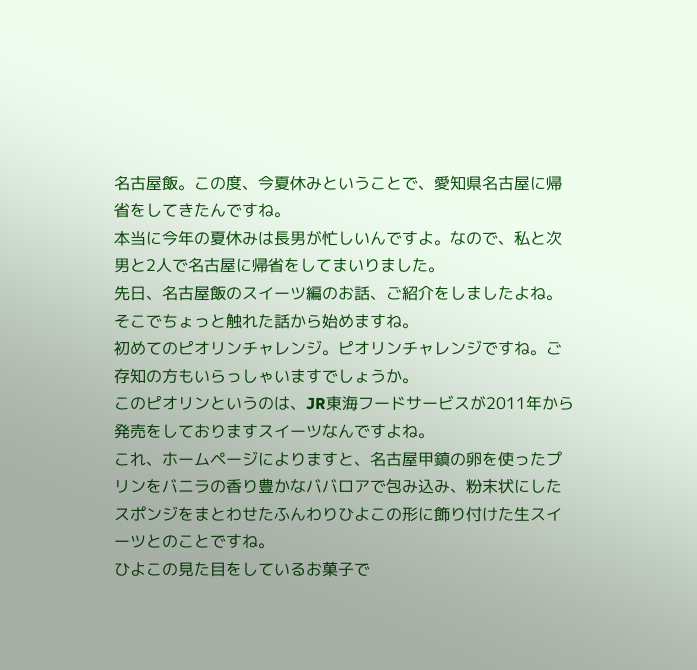名古屋飯。この度、今夏休みということで、愛知県名古屋に帰省をしてきたんですね。
本当に今年の夏休みは長男が忙しいんですよ。なので、私と次男と2人で名古屋に帰省をしてまいりました。
先日、名古屋飯のスイーツ編のお話、ご紹介をしましたよね。そこでちょっと触れた話から始めますね。
初めてのピオリンチャレンジ。ピオリンチャレンジですね。ご存知の方もいらっしゃいますでしょうか。
このピオリンというのは、JR東海フードサービスが2011年から発売をしておりますスイーツなんですよね。
これ、ホームページによりますと、名古屋甲鎮の卵を使ったプリンをバニラの香り豊かなババロアで包み込み、粉末状にしたスポンジをまとわせたふんわりひよこの形に飾り付けた生スイーツとのことですね。
ひよこの見た目をしているお菓子で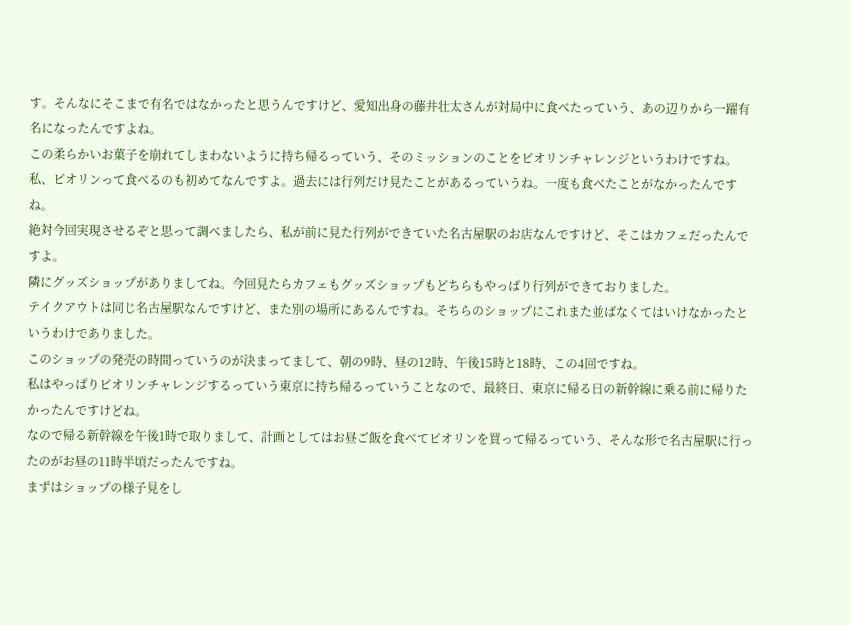す。そんなにそこまで有名ではなかったと思うんですけど、愛知出身の藤井壮太さんが対局中に食べたっていう、あの辺りから一躍有名になったんですよね。
この柔らかいお菓子を崩れてしまわないように持ち帰るっていう、そのミッションのことをピオリンチャレンジというわけですね。
私、ピオリンって食べるのも初めてなんですよ。過去には行列だけ見たことがあるっていうね。一度も食べたことがなかったんですね。
絶対今回実現させるぞと思って調べましたら、私が前に見た行列ができていた名古屋駅のお店なんですけど、そこはカフェだったんですよ。
隣にグッズショップがありましてね。今回見たらカフェもグッズショップもどちらもやっぱり行列ができておりました。
テイクアウトは同じ名古屋駅なんですけど、また別の場所にあるんですね。そちらのショップにこれまた並ばなくてはいけなかったというわけでありました。
このショップの発売の時間っていうのが決まってまして、朝の9時、昼の12時、午後15時と18時、この4回ですね。
私はやっぱりピオリンチャレンジするっていう東京に持ち帰るっていうことなので、最終日、東京に帰る日の新幹線に乗る前に帰りたかったんですけどね。
なので帰る新幹線を午後1時で取りまして、計画としてはお昼ご飯を食べてピオリンを買って帰るっていう、そんな形で名古屋駅に行ったのがお昼の11時半頃だったんですね。
まずはショップの様子見をし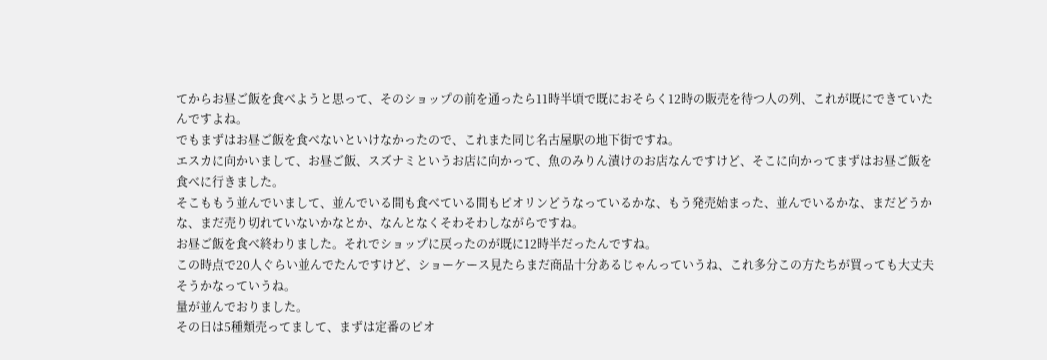てからお昼ご飯を食べようと思って、そのショップの前を通ったら11時半頃で既におそらく12時の販売を待つ人の列、これが既にできていたんですよね。
でもまずはお昼ご飯を食べないといけなかったので、これまた同じ名古屋駅の地下街ですね。
エスカに向かいまして、お昼ご飯、スズナミというお店に向かって、魚のみりん漬けのお店なんですけど、そこに向かってまずはお昼ご飯を食べに行きました。
そこももう並んでいまして、並んでいる間も食べている間もピオリンどうなっているかな、もう発売始まった、並んでいるかな、まだどうかな、まだ売り切れていないかなとか、なんとなくそわそわしながらですね。
お昼ご飯を食べ終わりました。それでショップに戻ったのが既に12時半だったんですね。
この時点で20人ぐらい並んでたんですけど、ショーケース見たらまだ商品十分あるじゃんっていうね、これ多分この方たちが買っても大丈夫そうかなっていうね。
量が並んでおりました。
その日は5種類売ってまして、まずは定番のピオ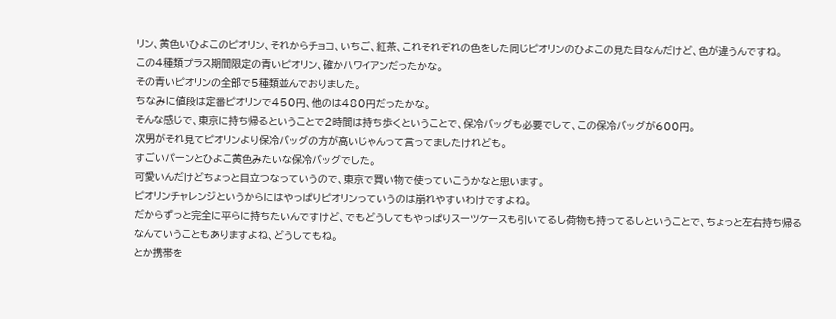リン、黄色いひよこのピオリン、それからチョコ、いちご、紅茶、これそれぞれの色をした同じピオリンのひよこの見た目なんだけど、色が違うんですね。
この4種類プラス期間限定の青いピオリン、確かハワイアンだったかな。
その青いピオリンの全部で5種類並んでおりました。
ちなみに値段は定番ピオリンで450円、他のは480円だったかな。
そんな感じで、東京に持ち帰るということで2時間は持ち歩くということで、保冷バッグも必要でして、この保冷バッグが600円。
次男がそれ見てピオリンより保冷バッグの方が高いじゃんって言ってましたけれども。
すごいパーンとひよこ黄色みたいな保冷バッグでした。
可愛いんだけどちょっと目立つなっていうので、東京で買い物で使っていこうかなと思います。
ピオリンチャレンジというからにはやっぱりピオリンっていうのは崩れやすいわけですよね。
だからずっと完全に平らに持ちたいんですけど、でもどうしてもやっぱりスーツケースも引いてるし荷物も持ってるしということで、ちょっと左右持ち帰るなんていうこともありますよね、どうしてもね。
とか携帯を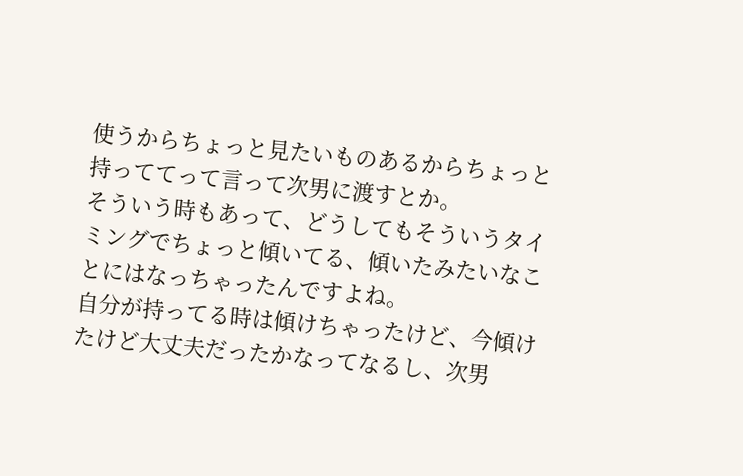使うからちょっと見たいものあるからちょっと持っててって言って次男に渡すとか。
そういう時もあって、どうしてもそういうタイミングでちょっと傾いてる、傾いたみたいなことにはなっちゃったんですよね。
自分が持ってる時は傾けちゃったけど、今傾けたけど大丈夫だったかなってなるし、次男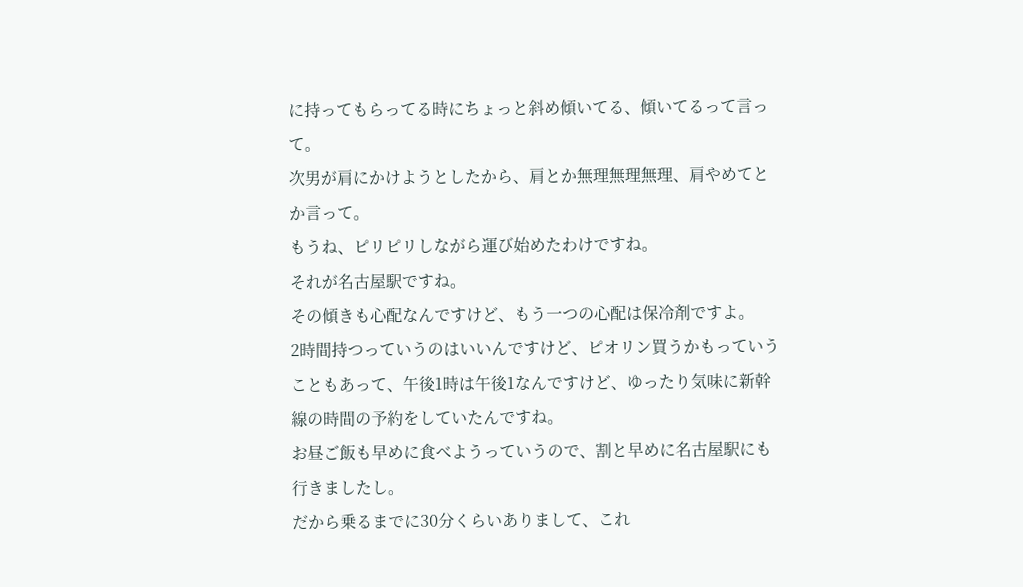に持ってもらってる時にちょっと斜め傾いてる、傾いてるって言って。
次男が肩にかけようとしたから、肩とか無理無理無理、肩やめてとか言って。
もうね、ピリピリしながら運び始めたわけですね。
それが名古屋駅ですね。
その傾きも心配なんですけど、もう一つの心配は保冷剤ですよ。
2時間持つっていうのはいいんですけど、ピオリン買うかもっていうこともあって、午後1時は午後1なんですけど、ゆったり気味に新幹線の時間の予約をしていたんですね。
お昼ご飯も早めに食べようっていうので、割と早めに名古屋駅にも行きましたし。
だから乗るまでに30分くらいありまして、これ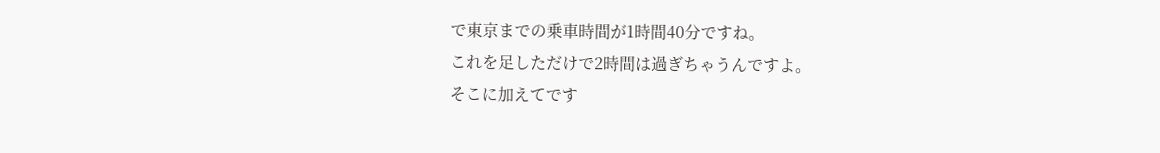で東京までの乗車時間が1時間40分ですね。
これを足しただけで2時間は過ぎちゃうんですよ。
そこに加えてです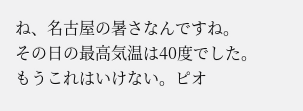ね、名古屋の暑さなんですね。
その日の最高気温は40度でした。
もうこれはいけない。ピオ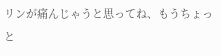リンが痛んじゃうと思ってね、もうちょっと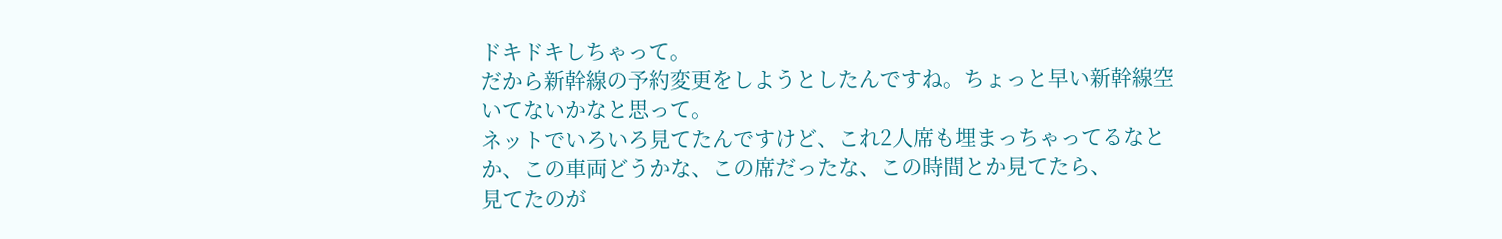ドキドキしちゃって。
だから新幹線の予約変更をしようとしたんですね。ちょっと早い新幹線空いてないかなと思って。
ネットでいろいろ見てたんですけど、これ2人席も埋まっちゃってるなとか、この車両どうかな、この席だったな、この時間とか見てたら、
見てたのが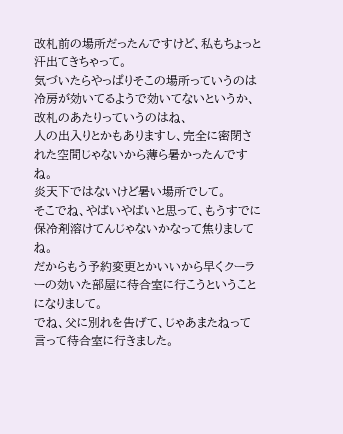改札前の場所だったんですけど、私もちょっと汗出てきちゃって。
気づいたらやっぱりそこの場所っていうのは冷房が効いてるようで効いてないというか、改札のあたりっていうのはね、
人の出入りとかもありますし、完全に密閉された空間じゃないから薄ら暑かったんですね。
炎天下ではないけど暑い場所でして。
そこでね、やばいやばいと思って、もうすでに保冷剤溶けてんじゃないかなって焦りましてね。
だからもう予約変更とかいいから早くクーラーの効いた部屋に待合室に行こうということになりまして。
でね、父に別れを告げて、じゃあまたねって言って待合室に行きました。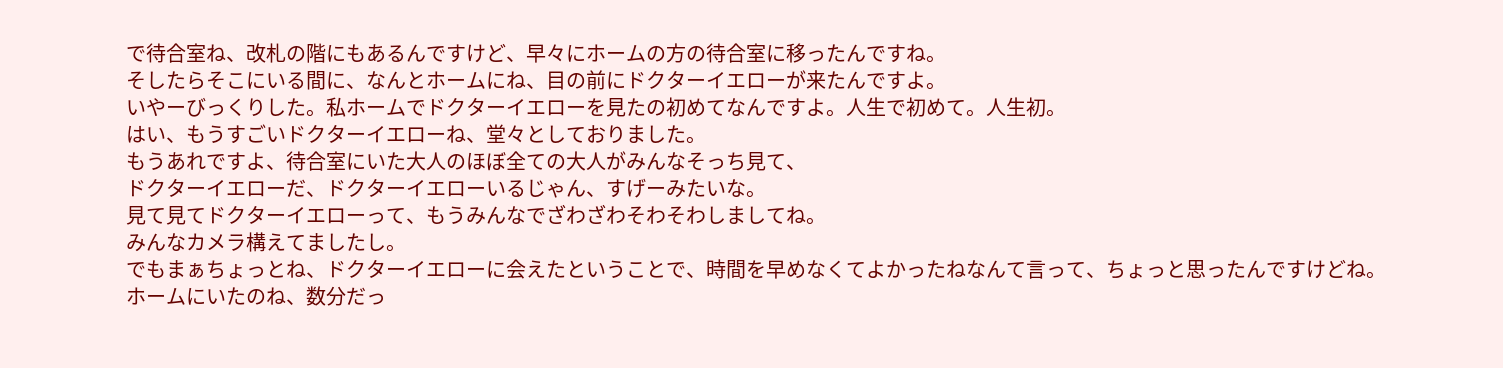で待合室ね、改札の階にもあるんですけど、早々にホームの方の待合室に移ったんですね。
そしたらそこにいる間に、なんとホームにね、目の前にドクターイエローが来たんですよ。
いやーびっくりした。私ホームでドクターイエローを見たの初めてなんですよ。人生で初めて。人生初。
はい、もうすごいドクターイエローね、堂々としておりました。
もうあれですよ、待合室にいた大人のほぼ全ての大人がみんなそっち見て、
ドクターイエローだ、ドクターイエローいるじゃん、すげーみたいな。
見て見てドクターイエローって、もうみんなでざわざわそわそわしましてね。
みんなカメラ構えてましたし。
でもまぁちょっとね、ドクターイエローに会えたということで、時間を早めなくてよかったねなんて言って、ちょっと思ったんですけどね。
ホームにいたのね、数分だっ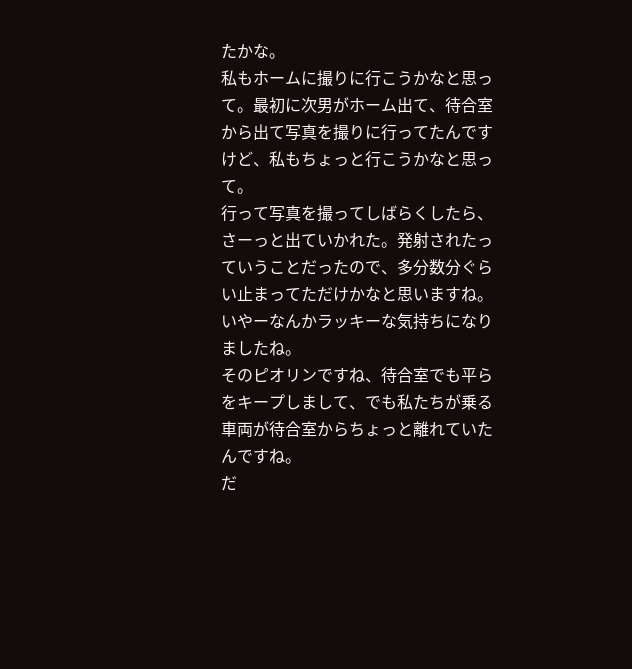たかな。
私もホームに撮りに行こうかなと思って。最初に次男がホーム出て、待合室から出て写真を撮りに行ってたんですけど、私もちょっと行こうかなと思って。
行って写真を撮ってしばらくしたら、さーっと出ていかれた。発射されたっていうことだったので、多分数分ぐらい止まってただけかなと思いますね。
いやーなんかラッキーな気持ちになりましたね。
そのピオリンですね、待合室でも平らをキープしまして、でも私たちが乗る車両が待合室からちょっと離れていたんですね。
だ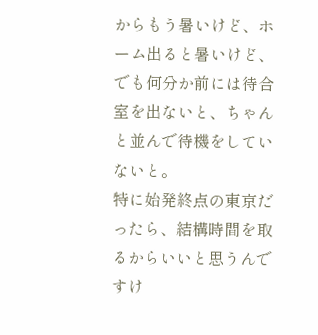からもう暑いけど、ホーム出ると暑いけど、でも何分か前には待合室を出ないと、ちゃんと並んで待機をしていないと。
特に始発終点の東京だったら、結構時間を取るからいいと思うんですけ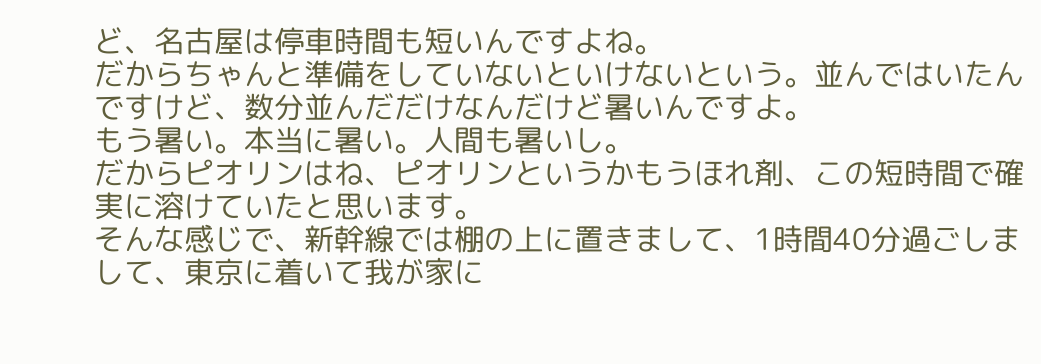ど、名古屋は停車時間も短いんですよね。
だからちゃんと準備をしていないといけないという。並んではいたんですけど、数分並んだだけなんだけど暑いんですよ。
もう暑い。本当に暑い。人間も暑いし。
だからピオリンはね、ピオリンというかもうほれ剤、この短時間で確実に溶けていたと思います。
そんな感じで、新幹線では棚の上に置きまして、1時間40分過ごしまして、東京に着いて我が家に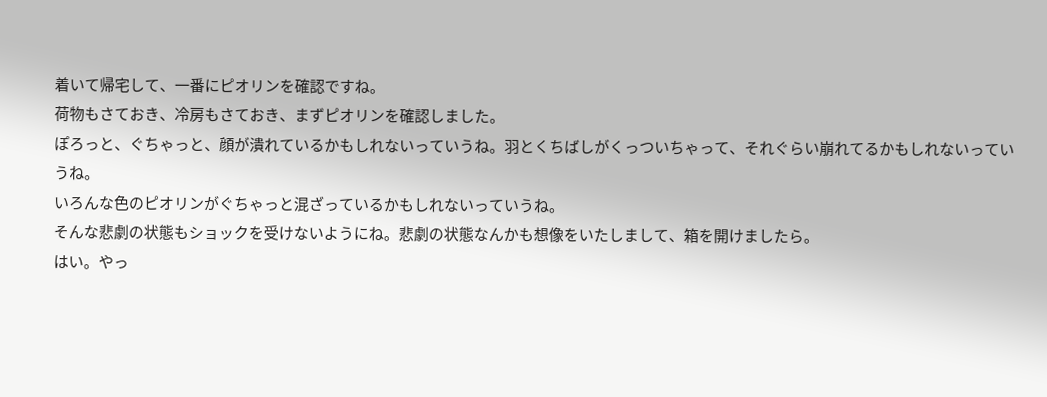着いて帰宅して、一番にピオリンを確認ですね。
荷物もさておき、冷房もさておき、まずピオリンを確認しました。
ぽろっと、ぐちゃっと、顔が潰れているかもしれないっていうね。羽とくちばしがくっついちゃって、それぐらい崩れてるかもしれないっていうね。
いろんな色のピオリンがぐちゃっと混ざっているかもしれないっていうね。
そんな悲劇の状態もショックを受けないようにね。悲劇の状態なんかも想像をいたしまして、箱を開けましたら。
はい。やっ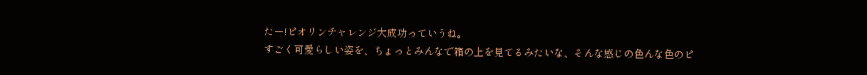たー!ピオリンチャレンジ大成功っていうね。
すごく可愛らしい姿を、ちょっとみんなで箱の上を見てるみたいな、そんな感じの色んな色のピ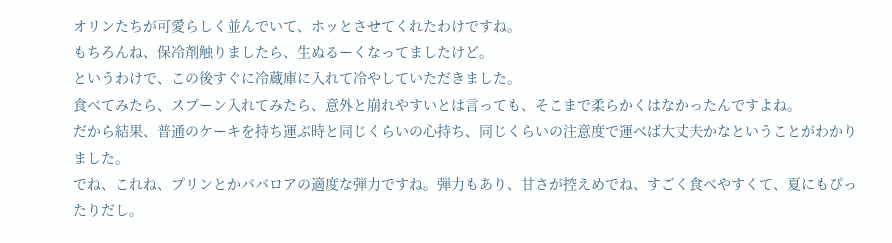オリンたちが可愛らしく並んでいて、ホッとさせてくれたわけですね。
もちろんね、保冷剤触りましたら、生ぬるーくなってましたけど。
というわけで、この後すぐに冷蔵庫に入れて冷やしていただきました。
食べてみたら、スプーン入れてみたら、意外と崩れやすいとは言っても、そこまで柔らかくはなかったんですよね。
だから結果、普通のケーキを持ち運ぶ時と同じくらいの心持ち、同じくらいの注意度で運べば大丈夫かなということがわかりました。
でね、これね、プリンとかババロアの適度な弾力ですね。弾力もあり、甘さが控えめでね、すごく食べやすくて、夏にもぴったりだし。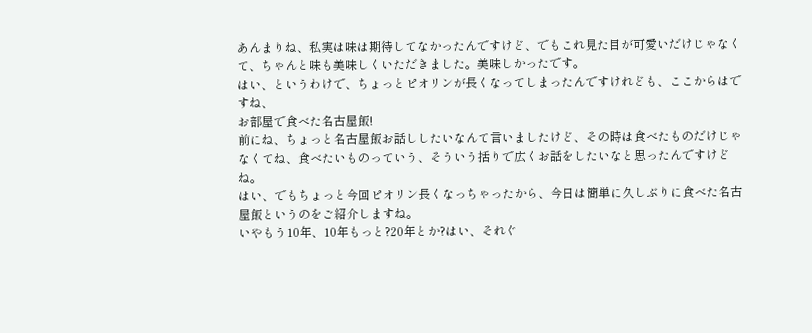あんまりね、私実は味は期待してなかったんですけど、でもこれ見た目が可愛いだけじゃなくて、ちゃんと味も美味しくいただきました。美味しかったです。
はい、というわけで、ちょっとピオリンが長くなってしまったんですけれども、ここからはですね、
お部屋で食べた名古屋飯!
前にね、ちょっと名古屋飯お話ししたいなんて言いましたけど、その時は食べたものだけじゃなくてね、食べたいものっていう、そういう括りで広くお話をしたいなと思ったんですけどね。
はい、でもちょっと今回ピオリン長くなっちゃったから、今日は簡単に久しぶりに食べた名古屋飯というのをご紹介しますね。
いやもう10年、10年もっと?20年とか?はい、それぐ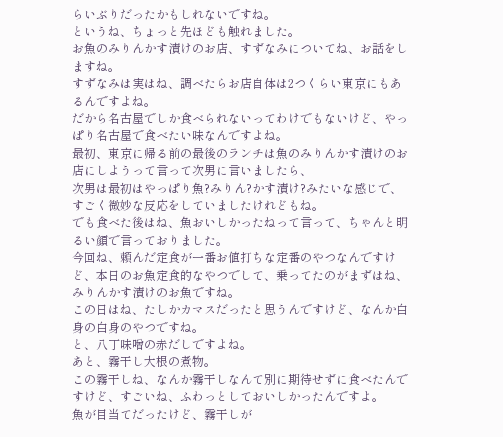らいぶりだったかもしれないですね。
というね、ちょっと先ほども触れました。
お魚のみりんかす漬けのお店、すずなみについてね、お話をしますね。
すずなみは実はね、調べたらお店自体は2つくらい東京にもあるんですよね。
だから名古屋でしか食べられないってわけでもないけど、やっぱり名古屋で食べたい味なんですよね。
最初、東京に帰る前の最後のランチは魚のみりんかす漬けのお店にしようって言って次男に言いましたら、
次男は最初はやっぱり魚?みりん?かす漬け?みたいな感じで、すごく微妙な反応をしていましたけれどもね。
でも食べた後はね、魚おいしかったねって言って、ちゃんと明るい顔で言っておりました。
今回ね、頼んだ定食が一番お値打ちな定番のやつなんですけど、本日のお魚定食的なやつでして、乗ってたのがまずはね、みりんかす漬けのお魚ですね。
この日はね、たしかカマスだったと思うんですけど、なんか白身の白身のやつですね。
と、八丁味噌の赤だしですよね。
あと、霧干し大根の煮物。
この霧干しね、なんか霧干しなんて別に期待せずに食べたんですけど、すごいね、ふわっとしておいしかったんですよ。
魚が目当てだったけど、霧干しが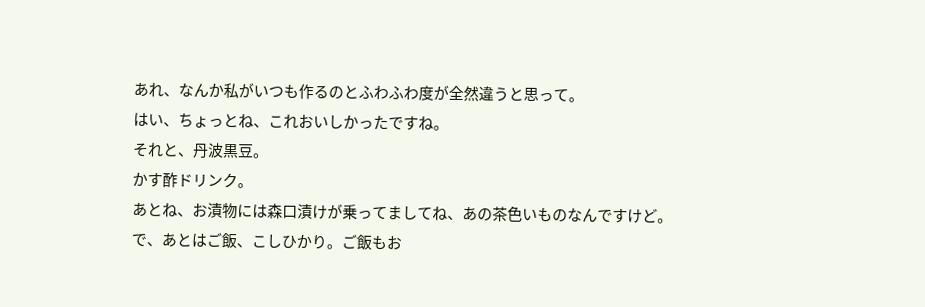あれ、なんか私がいつも作るのとふわふわ度が全然違うと思って。
はい、ちょっとね、これおいしかったですね。
それと、丹波黒豆。
かす酢ドリンク。
あとね、お漬物には森口漬けが乗ってましてね、あの茶色いものなんですけど。
で、あとはご飯、こしひかり。ご飯もお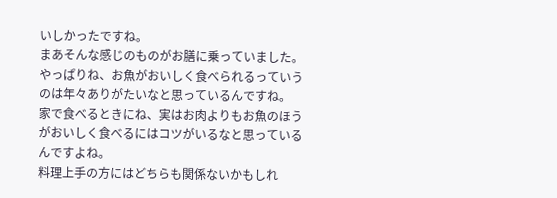いしかったですね。
まあそんな感じのものがお膳に乗っていました。
やっぱりね、お魚がおいしく食べられるっていうのは年々ありがたいなと思っているんですね。
家で食べるときにね、実はお肉よりもお魚のほうがおいしく食べるにはコツがいるなと思っているんですよね。
料理上手の方にはどちらも関係ないかもしれ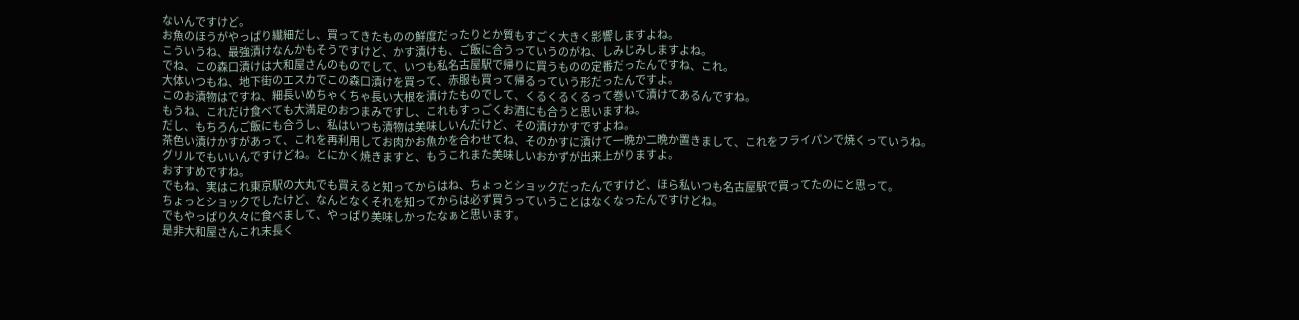ないんですけど。
お魚のほうがやっぱり繊細だし、買ってきたものの鮮度だったりとか質もすごく大きく影響しますよね。
こういうね、最強漬けなんかもそうですけど、かす漬けも、ご飯に合うっていうのがね、しみじみしますよね。
でね、この森口漬けは大和屋さんのものでして、いつも私名古屋駅で帰りに買うものの定番だったんですね、これ。
大体いつもね、地下街のエスカでこの森口漬けを買って、赤服も買って帰るっていう形だったんですよ。
このお漬物はですね、細長いめちゃくちゃ長い大根を漬けたものでして、くるくるくるって巻いて漬けてあるんですね。
もうね、これだけ食べても大満足のおつまみですし、これもすっごくお酒にも合うと思いますね。
だし、もちろんご飯にも合うし、私はいつも漬物は美味しいんだけど、その漬けかすですよね。
茶色い漬けかすがあって、これを再利用してお肉かお魚かを合わせてね、そのかすに漬けて一晩か二晩か置きまして、これをフライパンで焼くっていうね。
グリルでもいいんですけどね。とにかく焼きますと、もうこれまた美味しいおかずが出来上がりますよ。
おすすめですね。
でもね、実はこれ東京駅の大丸でも買えると知ってからはね、ちょっとショックだったんですけど、ほら私いつも名古屋駅で買ってたのにと思って。
ちょっとショックでしたけど、なんとなくそれを知ってからは必ず買うっていうことはなくなったんですけどね。
でもやっぱり久々に食べまして、やっぱり美味しかったなぁと思います。
是非大和屋さんこれ末長く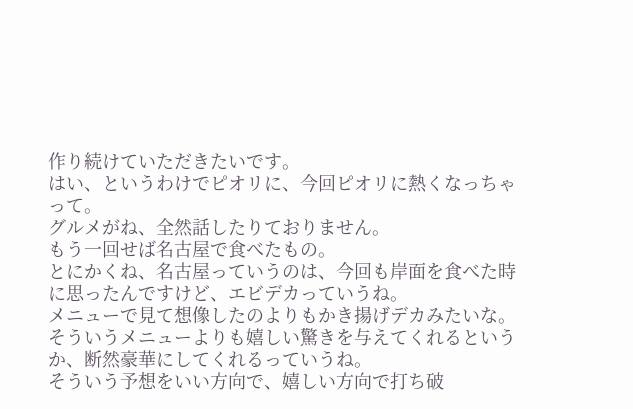作り続けていただきたいです。
はい、というわけでピオリに、今回ピオリに熱くなっちゃって。
グルメがね、全然話したりておりません。
もう一回せば名古屋で食べたもの。
とにかくね、名古屋っていうのは、今回も岸面を食べた時に思ったんですけど、エビデカっていうね。
メニューで見て想像したのよりもかき揚げデカみたいな。
そういうメニューよりも嬉しい驚きを与えてくれるというか、断然豪華にしてくれるっていうね。
そういう予想をいい方向で、嬉しい方向で打ち破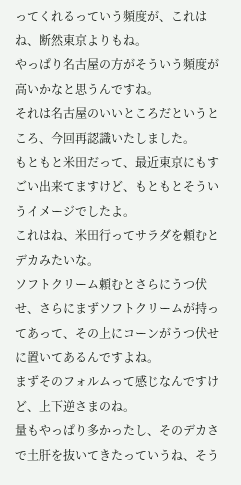ってくれるっていう頻度が、これはね、断然東京よりもね。
やっぱり名古屋の方がそういう頻度が高いかなと思うんですね。
それは名古屋のいいところだというところ、今回再認識いたしました。
もともと米田だって、最近東京にもすごい出来てますけど、もともとそういうイメージでしたよ。
これはね、米田行ってサラダを頼むとデカみたいな。
ソフトクリーム頼むとさらにうつ伏せ、さらにまずソフトクリームが持ってあって、その上にコーンがうつ伏せに置いてあるんですよね。
まずそのフォルムって感じなんですけど、上下逆さまのね。
量もやっぱり多かったし、そのデカさで土肝を抜いてきたっていうね、そう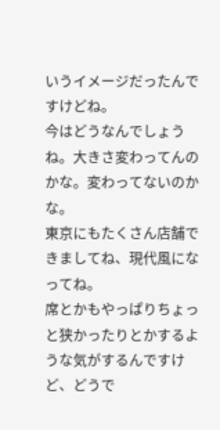いうイメージだったんですけどね。
今はどうなんでしょうね。大きさ変わってんのかな。変わってないのかな。
東京にもたくさん店舗できましてね、現代風になってね。
席とかもやっぱりちょっと狭かったりとかするような気がするんですけど、どうで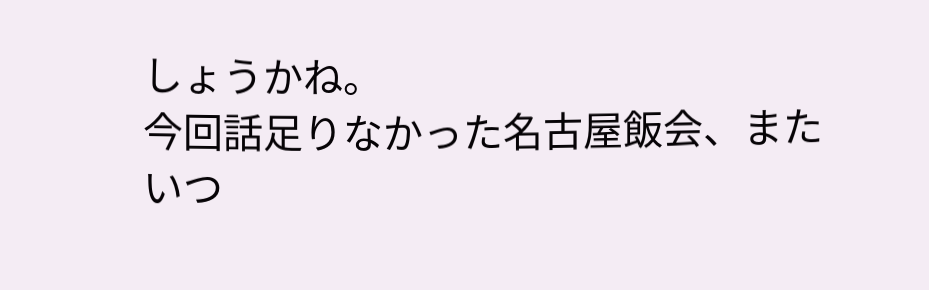しょうかね。
今回話足りなかった名古屋飯会、またいつ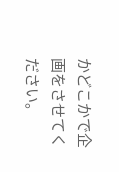かどこかで企画をさせてください。